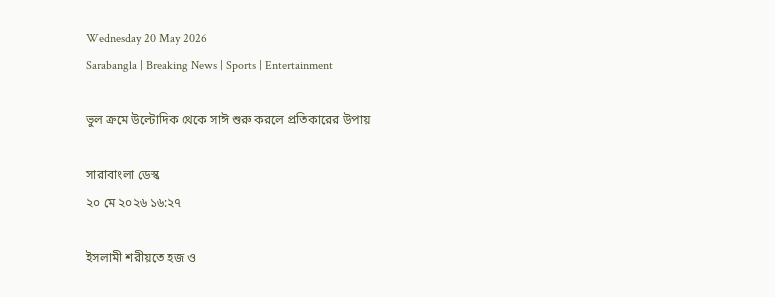Wednesday 20 May 2026
Sarabangla | Breaking News | Sports | Entertainment

ভুল ক্রমে উল্টোদিক থেকে সাঈ শুরু করলে প্রতিকারের উপায়

সারাবাংলা ডেস্ক
২০ মে ২০২৬ ১৬:২৭

ইসলামী শরীয়তে হজ ও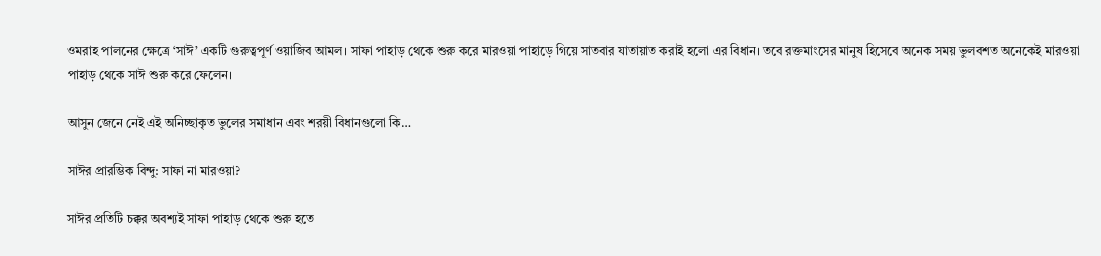ওমরাহ পালনের ক্ষেত্রে ‘সাঈ’ একটি গুরুত্বপূর্ণ ওয়াজিব আমল। সাফা পাহাড় থেকে শুরু করে মারওয়া পাহাড়ে গিয়ে সাতবার যাতায়াত করাই হলো এর বিধান। তবে রক্তমাংসের মানুষ হিসেবে অনেক সময় ভুলবশত অনেকেই মারওয়া পাহাড় থেকে সাঈ শুরু করে ফেলেন।

আসুন জেনে নেই এই অনিচ্ছাকৃত ভুলের সমাধান এবং শরয়ী বিধানগুলো কি…

সাঈর প্রারম্ভিক বিন্দু: সাফা না মারওয়া?

সাঈর প্রতিটি চক্কর অবশ্যই সাফা পাহাড় থেকে শুরু হতে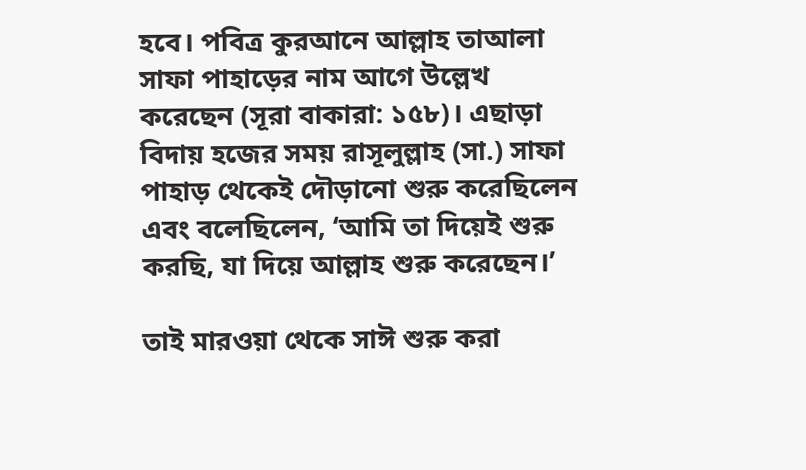হবে। পবিত্র কুরআনে আল্লাহ তাআলা সাফা পাহাড়ের নাম আগে উল্লেখ করেছেন (সূরা বাকারা: ১৫৮)। এছাড়া বিদায় হজের সময় রাসূলুল্লাহ (সা.) সাফা পাহাড় থেকেই দৌড়ানো শুরু করেছিলেন এবং বলেছিলেন, ‘আমি তা দিয়েই শুরু করছি, যা দিয়ে আল্লাহ শুরু করেছেন।’

তাই মারওয়া থেকে সাঈ শুরু করা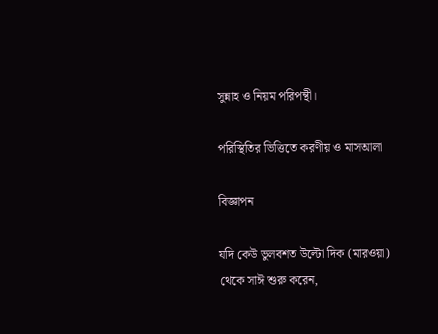সুন্নাহ ও নিয়ম পরিপন্থী।

পরিস্থিতির ভিত্তিতে করণীয় ও মাসআলা

বিজ্ঞাপন

যদি কেউ ভুলবশত উল্টো দিক (মারওয়া) থেকে সাঈ শুরু করেন,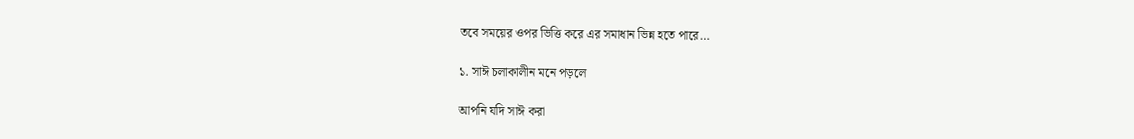তবে সময়ের ওপর ভিত্তি করে এর সমাধান ভিন্ন হতে পারে…

১. সাঈ চলাকালীন মনে পড়লে

আপনি যদি সাঈ করা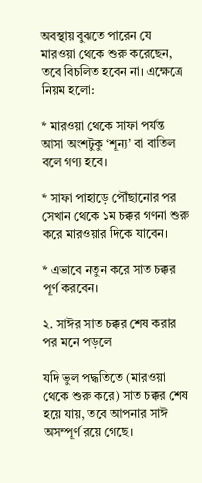অবস্থায় বুঝতে পারেন যে মারওয়া থেকে শুরু করেছেন, তবে বিচলিত হবেন না। এক্ষেত্রে নিয়ম হলো:

* মারওয়া থেকে সাফা পর্যন্ত আসা অংশটুকু ‘শূন্য’ বা বাতিল বলে গণ্য হবে।

* সাফা পাহাড়ে পৌঁছানোর পর সেখান থেকে ১ম চক্কর গণনা শুরু করে মারওয়ার দিকে যাবেন।

* এভাবে নতুন করে সাত চক্কর পূর্ণ করবেন।

২. সাঈর সাত চক্কর শেষ করার পর মনে পড়লে

যদি ভুল পদ্ধতিতে (মারওয়া থেকে শুরু করে) সাত চক্কর শেষ হয়ে যায়, তবে আপনার সাঈ অসম্পূর্ণ রয়ে গেছে।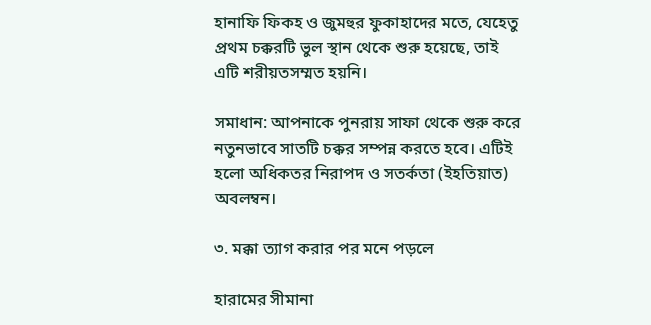হানাফি ফিকহ ও জুমহুর ফুকাহাদের মতে, যেহেতু প্রথম চক্করটি ভুল স্থান থেকে শুরু হয়েছে, তাই এটি শরীয়তসম্মত হয়নি।

সমাধান: আপনাকে পুনরায় সাফা থেকে শুরু করে নতুনভাবে সাতটি চক্কর সম্পন্ন করতে হবে। এটিই হলো অধিকতর নিরাপদ ও সতর্কতা (ইহতিয়াত) অবলম্বন।

৩. মক্কা ত্যাগ করার পর মনে পড়লে

হারামের সীমানা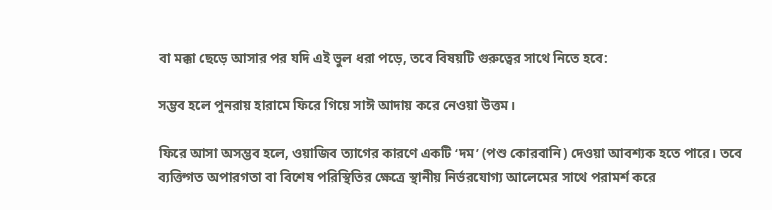বা মক্কা ছেড়ে আসার পর যদি এই ভুল ধরা পড়ে, তবে বিষয়টি গুরুত্বের সাথে নিতে হবে:

সম্ভব হলে পুনরায় হারামে ফিরে গিয়ে সাঈ আদায় করে নেওয়া উত্তম।

ফিরে আসা অসম্ভব হলে, ওয়াজিব ত্যাগের কারণে একটি ‘দম’ (পশু কোরবানি) দেওয়া আবশ্যক হতে পারে। তবে ব্যক্তিগত অপারগতা বা বিশেষ পরিস্থিতির ক্ষেত্রে স্থানীয় নির্ভরযোগ্য আলেমের সাথে পরামর্শ করে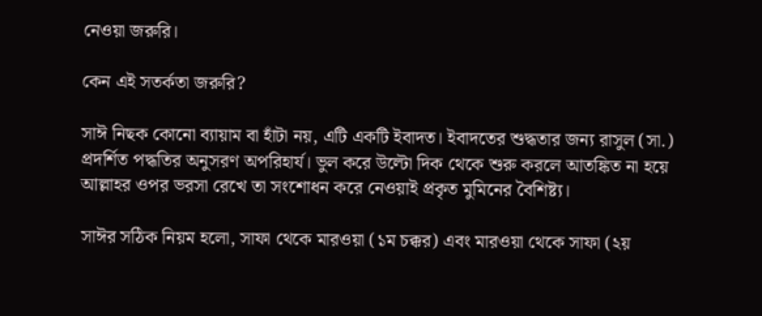নেওয়া জরুরি।

কেন এই সতর্কতা জরুরি?

সাঈ নিছক কোনো ব্যায়াম বা হাঁটা নয়, এটি একটি ইবাদত। ইবাদতের শুদ্ধতার জন্য রাসুল (সা.) প্রদর্শিত পদ্ধতির অনুসরণ অপরিহার্য। ভুল করে উল্টো দিক থেকে শুরু করলে আতঙ্কিত না হয়ে আল্লাহর ওপর ভরসা রেখে তা সংশোধন করে নেওয়াই প্রকৃত মুমিনের বৈশিষ্ট্য।

সাঈর সঠিক নিয়ম হলো, সাফা থেকে মারওয়া (১ম চক্কর) এবং মারওয়া থেকে সাফা (২য়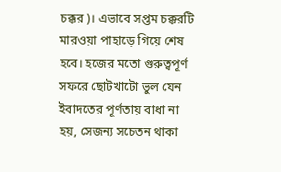চক্কর)। এভাবে সপ্তম চক্করটি মারওয়া পাহাড়ে গিয়ে শেষ হবে। হজের মতো গুরুত্বপূর্ণ সফরে ছোটখাটো ভুল যেন ইবাদতের পূর্ণতায় বাধা না হয়, সেজন্য সচেতন থাকা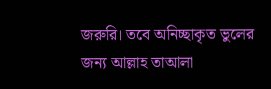জরুরি। তবে অনিচ্ছাকৃত ভুলের জন্য আল্লাহ তাআলা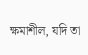ক্ষমাশীল, যদি তা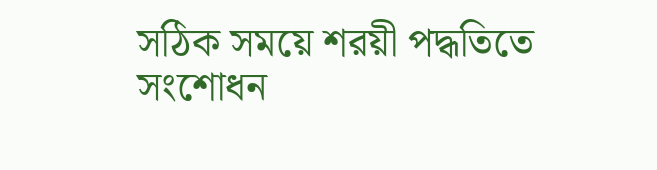সঠিক সময়ে শরয়ী পদ্ধতিতে সংশোধন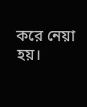করে নেয়া হয়।